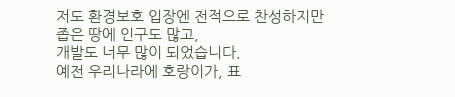저도 환경보호 입장엔 전적으로 찬성하지만
좁은 땅에 인구도 많고,
개발도 너무 많이 되었습니다.
예전 우리나라에 호랑이가, 표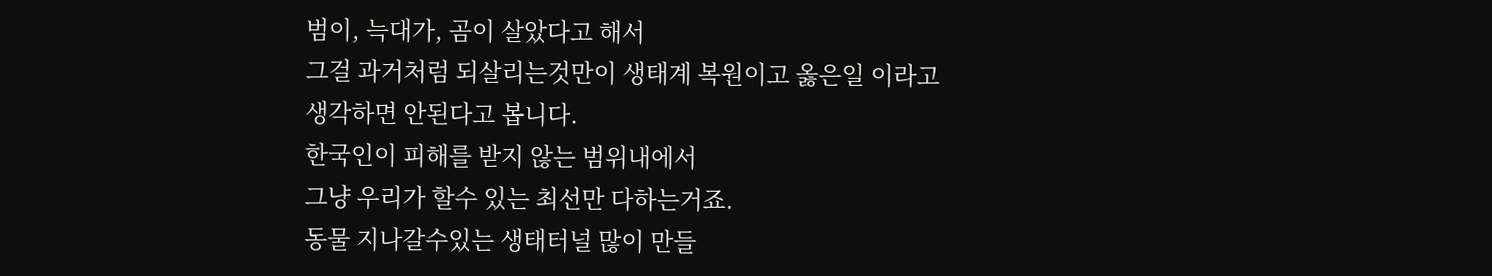범이, 늑대가, 곰이 살았다고 해서
그걸 과거처럼 되살리는것만이 생태계 복원이고 옳은일 이라고
생각하면 안된다고 봅니다.
한국인이 피해를 받지 않는 범위내에서
그냥 우리가 할수 있는 최선만 다하는거죠.
동물 지나갈수있는 생태터널 많이 만들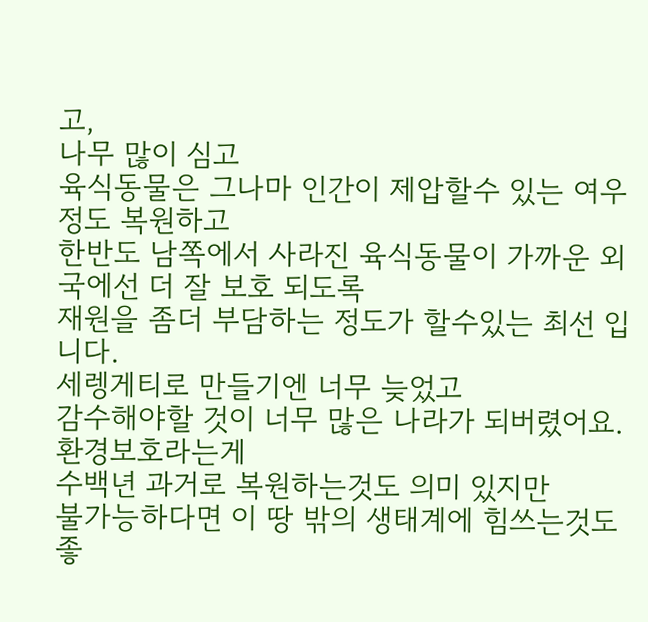고,
나무 많이 심고
육식동물은 그나마 인간이 제압할수 있는 여우 정도 복원하고
한반도 남쪽에서 사라진 육식동물이 가까운 외국에선 더 잘 보호 되도록
재원을 좀더 부담하는 정도가 할수있는 최선 입니다.
세렝게티로 만들기엔 너무 늦었고
감수해야할 것이 너무 많은 나라가 되버렸어요.
환경보호라는게
수백년 과거로 복원하는것도 의미 있지만
불가능하다면 이 땅 밖의 생태계에 힘쓰는것도 좋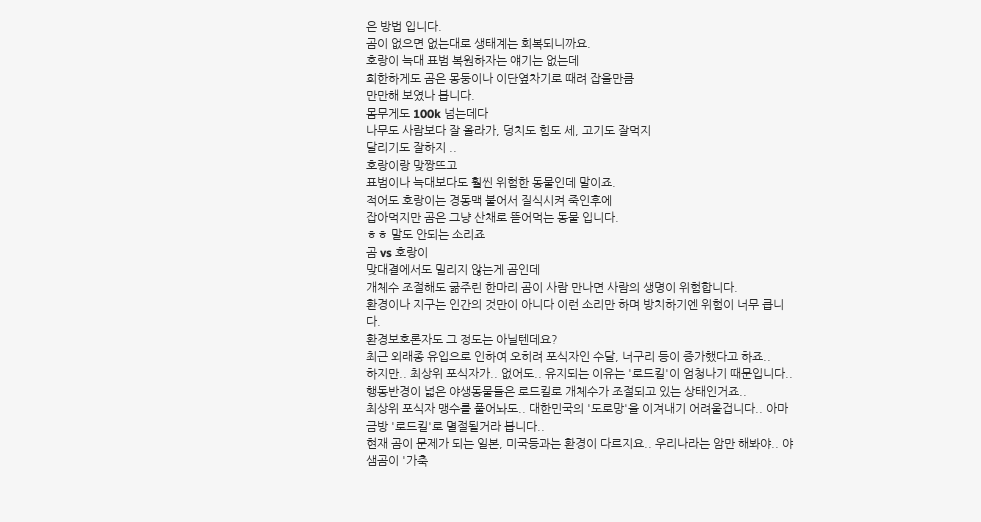은 방법 입니다.
곰이 없으면 없는대로 생태계는 회복되니까요.
호랑이 늑대 표범 복원하자는 얘기는 없는데
희한하게도 곰은 몽둥이나 이단옆차기로 때려 잡을만큼
만만해 보였나 봅니다.
몸무게도 100k 넘는데다
나무도 사람보다 잘 올라가, 덩치도 힘도 세, 고기도 잘먹지
달리기도 잘하지 ..
호랑이랑 맞짱뜨고
표범이나 늑대보다도 훨씬 위험한 동물인데 말이죠.
적어도 호랑이는 경동맥 불어서 질식시켜 죽인후에
잡아먹지만 곰은 그냥 산채로 뜯어먹는 동물 입니다.
ㅎㅎ 말도 안되는 소리죠
곰 vs 호랑이
맞대결에서도 밀리지 않는게 곰인데
개체수 조절해도 굶주린 한마리 곰이 사람 만나면 사람의 생명이 위험합니다.
환경이나 지구는 인간의 것만이 아니다 이런 소리만 하며 방치하기엔 위험이 너무 큽니다.
환경보호론자도 그 정도는 아닐텐데요?
최근 외래종 유입으로 인하여 오히려 포식자인 수달, 너구리 등이 증가했다고 하죠..
하지만.. 최상위 포식자가.. 없어도.. 유지되는 이유는 '로드킬'이 엄청나기 때문입니다..
행동반경이 넓은 야생동물들은 로드킬로 개체수가 조절되고 있는 상태인거죠..
최상위 포식자 맹수를 풀어놔도.. 대한민국의 '도로망'을 이겨내기 어려울겁니다.. 아마 금방 '로드킬'로 멸절될거라 봅니다..
현재 곰이 문제가 되는 일본, 미국등과는 환경이 다르지요.. 우리나라는 암만 해봐야.. 야샘곰이 '가축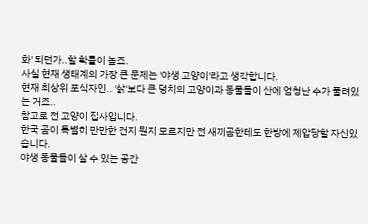화' 되던가..할 확률이 높죠.
사실 현재 생태계의 가장 큰 문제는 '야생 고양이'라고 생각합니다.
현재 최상위 포식자인.. '삵'보다 큰 덩치의 고양이과 동물들이 산에 엄청난 수가 풀려있는 거죠..
참고로 전 고양이 집사입니다.
한국 곰이 특별히 만만한 건지 뭔지 모르지만 전 새끼곰한테도 한방에 제압당할 자신있습니다.
야생 동물들이 살 수 있는 공간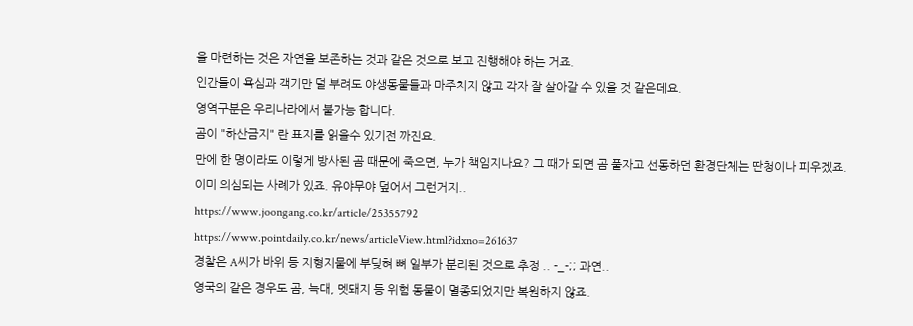을 마련하는 것은 자연을 보존하는 것과 같은 것으로 보고 진행해야 하는 거죠.
인간들이 욕심과 객기만 덜 부려도 야생동물들과 마주치지 않고 각자 잘 살아갈 수 있을 것 같은데요.
영역구분은 우리나라에서 불가능 합니다.
곰이 "하산금지" 란 표지를 읽을수 있기전 까진요.
만에 한 명이라도 이렇게 방사된 곰 때문에 죽으면, 누가 책임지나요? 그 때가 되면 곰 풀자고 선동하던 환경단체는 딴청이나 피우겠죠.
이미 의심되는 사례가 있죠. 유야무야 덮어서 그런거지..
https://www.joongang.co.kr/article/25355792
https://www.pointdaily.co.kr/news/articleView.html?idxno=261637
경찰은 A씨가 바위 등 지형지물에 부딪혀 뼈 일부가 분리된 것으로 추정 .. -_-;; 과연..
영국의 같은 경우도 곰, 늑대, 멧돼지 등 위험 동물이 멸종되었지만 복원하지 않죠.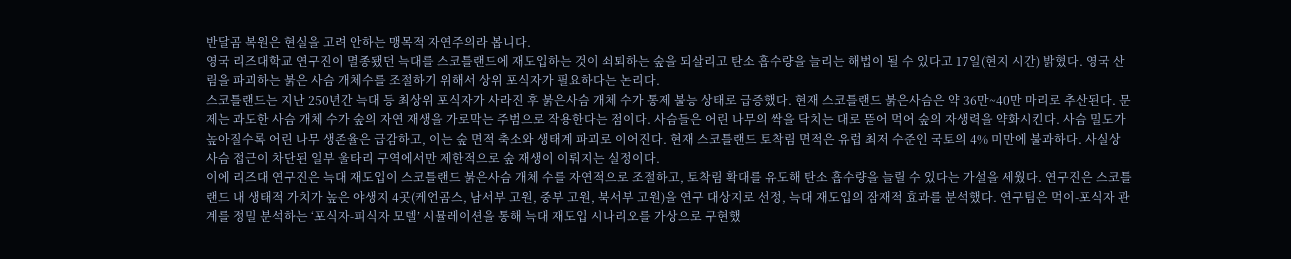반달곰 복원은 현실을 고려 안하는 맹목적 자연주의라 봅니다.
영국 리즈대학교 연구진이 멸종됐던 늑대를 스코틀랜드에 재도입하는 것이 쇠퇴하는 숲을 되살리고 탄소 흡수량을 늘리는 해법이 될 수 있다고 17일(현지 시간) 밝혔다. 영국 산림을 파괴하는 붉은 사슴 개체수를 조절하기 위해서 상위 포식자가 필요하다는 논리다.
스코틀랜드는 지난 250년간 늑대 등 최상위 포식자가 사라진 후 붉은사슴 개체 수가 통제 불능 상태로 급증했다. 현재 스코틀랜드 붉은사슴은 약 36만~40만 마리로 추산된다. 문제는 과도한 사슴 개체 수가 숲의 자연 재생을 가로막는 주범으로 작용한다는 점이다. 사슴들은 어린 나무의 싹을 닥치는 대로 뜯어 먹어 숲의 자생력을 약화시킨다. 사슴 밀도가 높아질수록 어린 나무 생존율은 급감하고, 이는 숲 면적 축소와 생태계 파괴로 이어진다. 현재 스코틀랜드 토착림 면적은 유럽 최저 수준인 국토의 4% 미만에 불과하다. 사실상 사슴 접근이 차단된 일부 울타리 구역에서만 제한적으로 숲 재생이 이뤄지는 실정이다.
이에 리즈대 연구진은 늑대 재도입이 스코틀랜드 붉은사슴 개체 수를 자연적으로 조절하고, 토착림 확대를 유도해 탄소 흡수량을 늘릴 수 있다는 가설을 세웠다. 연구진은 스코틀랜드 내 생태적 가치가 높은 야생지 4곳(케언곰스, 남서부 고원, 중부 고원, 북서부 고원)을 연구 대상지로 선정, 늑대 재도입의 잠재적 효과를 분석했다. 연구팀은 먹이-포식자 관계를 정밀 분석하는 ‘포식자-피식자 모델’ 시뮬레이션을 통해 늑대 재도입 시나리오를 가상으로 구현했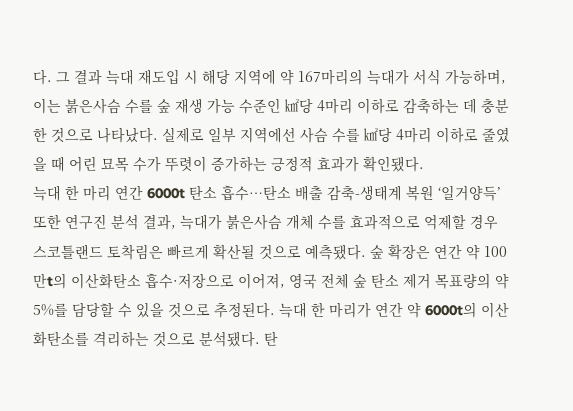다. 그 결과 늑대 재도입 시 해당 지역에 약 167마리의 늑대가 서식 가능하며, 이는 붉은사슴 수를 숲 재생 가능 수준인 ㎢당 4마리 이하로 감축하는 데 충분한 것으로 나타났다. 실제로 일부 지역에선 사슴 수를 ㎢당 4마리 이하로 줄였을 때 어린 묘목 수가 뚜렷이 증가하는 긍정적 효과가 확인됐다.
늑대 한 마리 연간 6000t 탄소 흡수…탄소 배출 감축-생태계 복원 ‘일거양득’
또한 연구진 분석 결과, 늑대가 붉은사슴 개체 수를 효과적으로 억제할 경우 스코틀랜드 토착림은 빠르게 확산될 것으로 예측됐다. 숲 확장은 연간 약 100만t의 이산화탄소 흡수·저장으로 이어져, 영국 전체 숲 탄소 제거 목표량의 약 5%를 담당할 수 있을 것으로 추정된다. 늑대 한 마리가 연간 약 6000t의 이산화탄소를 격리하는 것으로 분석됐다. 탄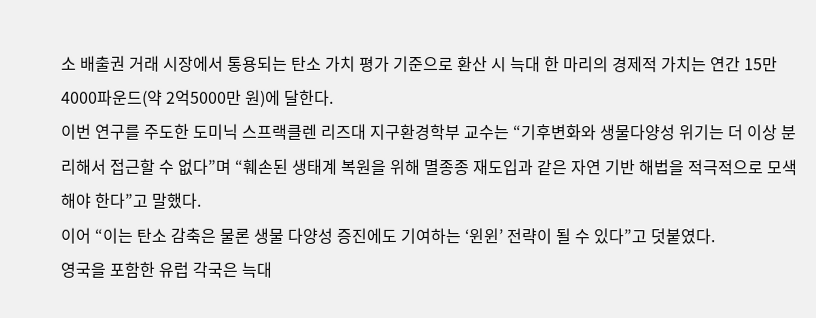소 배출권 거래 시장에서 통용되는 탄소 가치 평가 기준으로 환산 시 늑대 한 마리의 경제적 가치는 연간 15만 4000파운드(약 2억5000만 원)에 달한다.
이번 연구를 주도한 도미닉 스프랙클렌 리즈대 지구환경학부 교수는 “기후변화와 생물다양성 위기는 더 이상 분리해서 접근할 수 없다”며 “훼손된 생태계 복원을 위해 멸종종 재도입과 같은 자연 기반 해법을 적극적으로 모색해야 한다”고 말했다.
이어 “이는 탄소 감축은 물론 생물 다양성 증진에도 기여하는 ‘윈윈’ 전략이 될 수 있다”고 덧붙였다.
영국을 포함한 유럽 각국은 늑대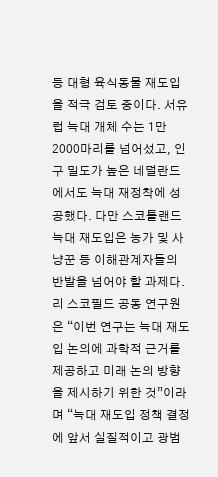등 대형 육식동물 재도입을 적극 검토 중이다. 서유럽 늑대 개체 수는 1만 2000마리를 넘어섰고, 인구 밀도가 높은 네덜란드에서도 늑대 재정착에 성공했다. 다만 스코틀랜드 늑대 재도입은 농가 및 사냥꾼 등 이해관계자들의 반발을 넘어야 할 과제다.
리 스코필드 공동 연구원은 “이번 연구는 늑대 재도입 논의에 과학적 근거를 제공하고 미래 논의 방향을 제시하기 위한 것”이라며 “늑대 재도입 정책 결정에 앞서 실질적이고 광범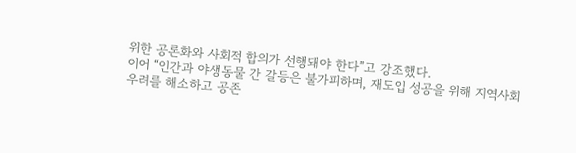위한 공론화와 사회적 합의가 선행돼야 한다”고 강조했다.
이어 “인간과 야생동물 간 갈등은 불가피하며, 재도입 성공을 위해 지역사회 우려를 해소하고 공존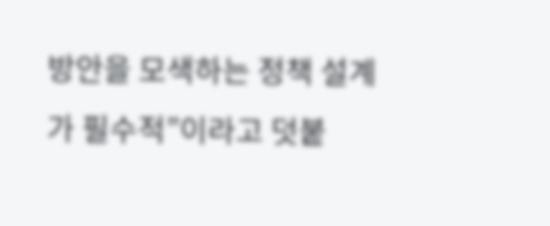방안을 모색하는 정책 설계가 필수적”이라고 덧붙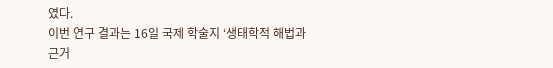였다.
이번 연구 결과는 16일 국제 학술지 ‘생태학적 해법과 근거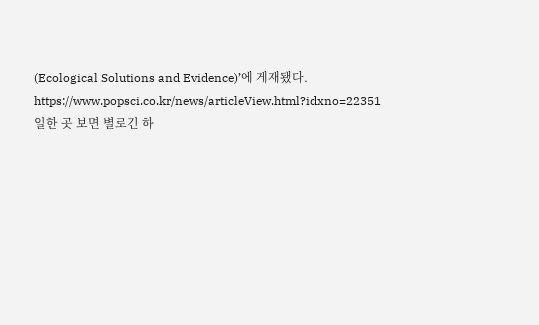(Ecological Solutions and Evidence)’에 게재됐다.
https://www.popsci.co.kr/news/articleView.html?idxno=22351
일한 곳 보면 별로긴 하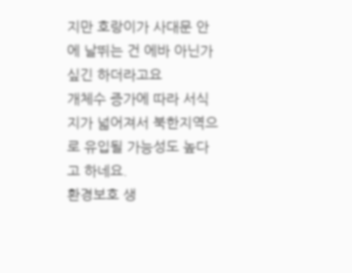지만 호랑이가 사대문 안에 날뛰는 건 에바 아닌가 싶긴 하더라고요
개체수 증가에 따라 서식지가 넓어져서 북한지역으로 유입될 가능성도 높다고 하네요.
환경보호 생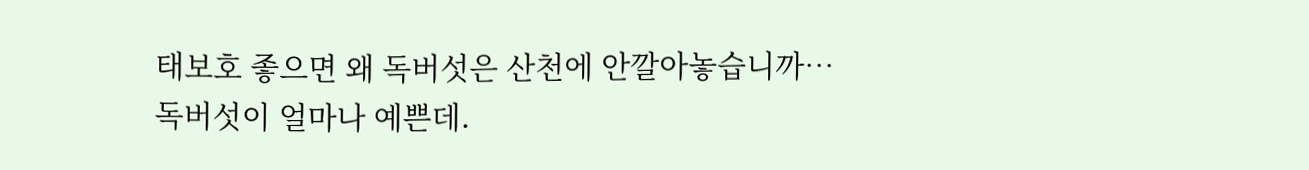태보호 좋으면 왜 독버섯은 산천에 안깔아놓습니까…
독버섯이 얼마나 예쁜데.